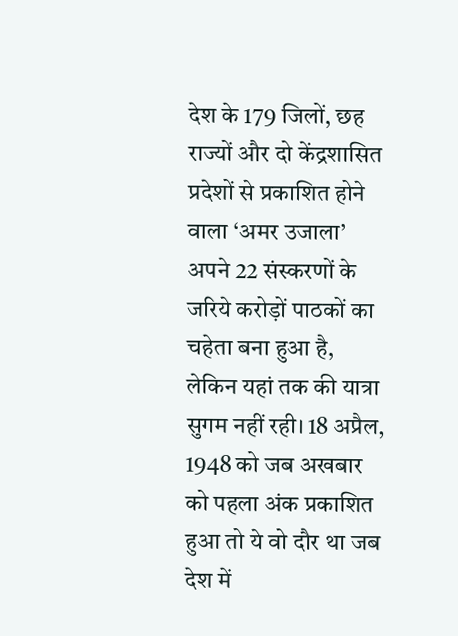देश के 179 जिलों, छह राज्यों और दो केंद्रशासित प्रदेशों से प्रकाशित होने वाला ‘अमर उजाला’ अपने 22 संस्करणों के जरिये करोड़ों पाठकों का चहेता बना हुआ है, लेकिन यहां तक की यात्रा सुगम नहीं रही। 18 अप्रैल, 1948 को जब अखबार को पहला अंक प्रकाशित हुआ तो ये वो दौर था जब देश में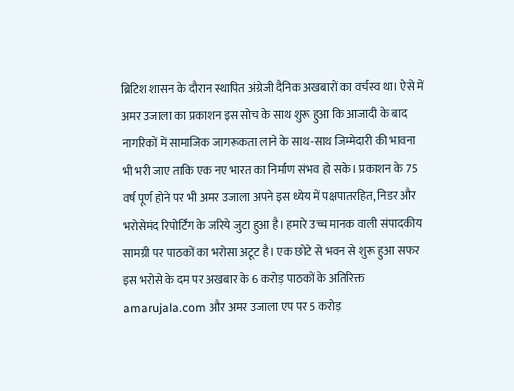ब्रिटिश शासन के दौरान स्थापित अंग्रेजी दैनिक अखबारों का वर्चस्व था। ऐसे में अमर उजाला का प्रकाशन इस सोच के साथ शुरू हुआ कि आजादी के बाद नागरिकों में सामाजिक जागरूकता लाने के साथ-साथ जिम्मेदारी की भावना भी भरी जाए ताकि एक नए भारत का निर्माण संभव हो सके। प्रकाशन के 75 वर्ष पूर्ण होने पर भी अमर उजाला अपने इस ध्येय में पक्षपातरहित, निडर और भरोसेमंद रिपोर्टिंग के जरिये जुटा हुआ है। हमारे उच्च मानक वाली संपादकीय सामग्री पर पाठकों का भरोसा अटूट है। एक छोटे से भवन से शुरू हुआ सफर इस भरोसे के दम पर अखबार के 6 करोड़ पाठकों के अतिरिक्त amarujala.com और अमर उजाला एप पर 5 करोड़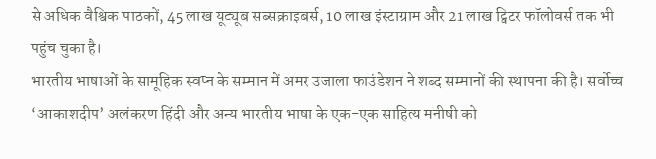से अधिक वैश्विक पाठकों, 45 लाख यूट्यूब सब्सक्राइबर्स, 10 लाख इंस्टाग्राम और 21 लाख ट्विटर फॉलोवर्स तक भी पहुंच चुका है।
भारतीय भाषाओं के सामूहिक स्वप्न के सम्मान में अमर उजाला फाउंडेशन ने शब्द सम्मानों की स्थापना की है। सर्वोच्च ‘आकाशदीप’ अलंकरण हिंदी और अन्य भारतीय भाषा के एक-एक साहित्य मनीषी को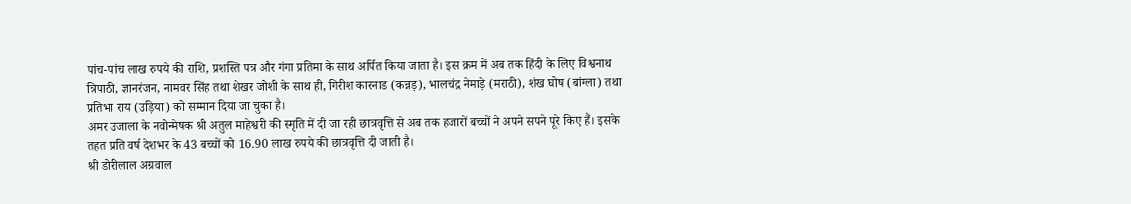पांच-पांच लाख रुपये की राशि, प्रशस्ति पत्र और गंगा प्रतिमा के साथ अर्पित किया जाता है। इस क्रम में अब तक हिंदी के लिए विश्वनाथ त्रिपाठी, ज्ञानरंजन, नामवर सिंह तथा शेखर जोशी के साथ ही, गिरीश कारनाड (कन्नड़), भालचंद्र नेमाड़े (मराठी), शंख घोष (बांग्ला) तथा प्रतिभा राय (उड़िया) को सम्मान दिया जा चुका है।
अमर उजाला के नवोन्मेषक श्री अतुल माहेश्वरी की स्मृति में दी जा रही छात्रवृत्ति से अब तक हजारों बच्चों ने अपने सपने पूरे किए हैं। इसके तहत प्रति वर्ष देशभर के 43 बच्चों को 16.90 लाख रुपये की छात्रवृत्ति दी जाती है।
श्री डोरीलाल अग्रवाल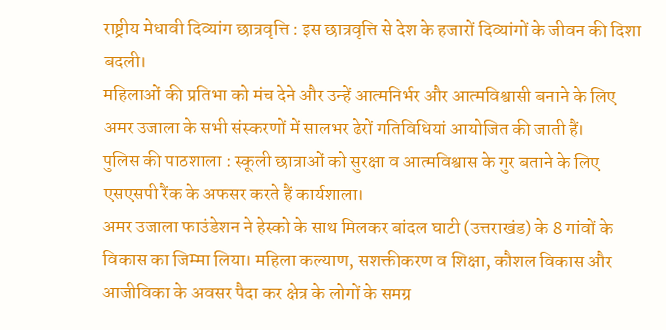राष्ट्रीय मेधावी दिव्यांग छात्रवृत्ति : इस छात्रवृत्ति से देश के हजारों दिव्यांगों के जीवन की दिशा बदली।
महिलाओं की प्रतिभा को मंच देने और उन्हें आत्मनिर्भर और आत्मविश्वासी बनाने के लिए अमर उजाला के सभी संस्करणों में सालभर ढेरों गतिविधियां आयोजित की जाती हैं।
पुलिस की पाठशाला : स्कूली छात्राओं को सुरक्षा व आत्मविश्वास के गुर बताने के लिए एसएसपी रैंक के अफसर करते हैं कार्यशाला।
अमर उजाला फाउंडेशन ने हेस्को के साथ मिलकर बांदल घाटी (उत्तराखंड) के 8 गांवों के विकास का जिम्मा लिया। महिला कल्याण, सशक्तीकरण व शिक्षा, कौशल विकास और आजीविका के अवसर पैदा कर क्षेत्र के लोगों के समग्र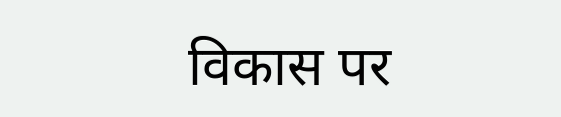विकास पर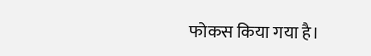फोकस किया गया है।